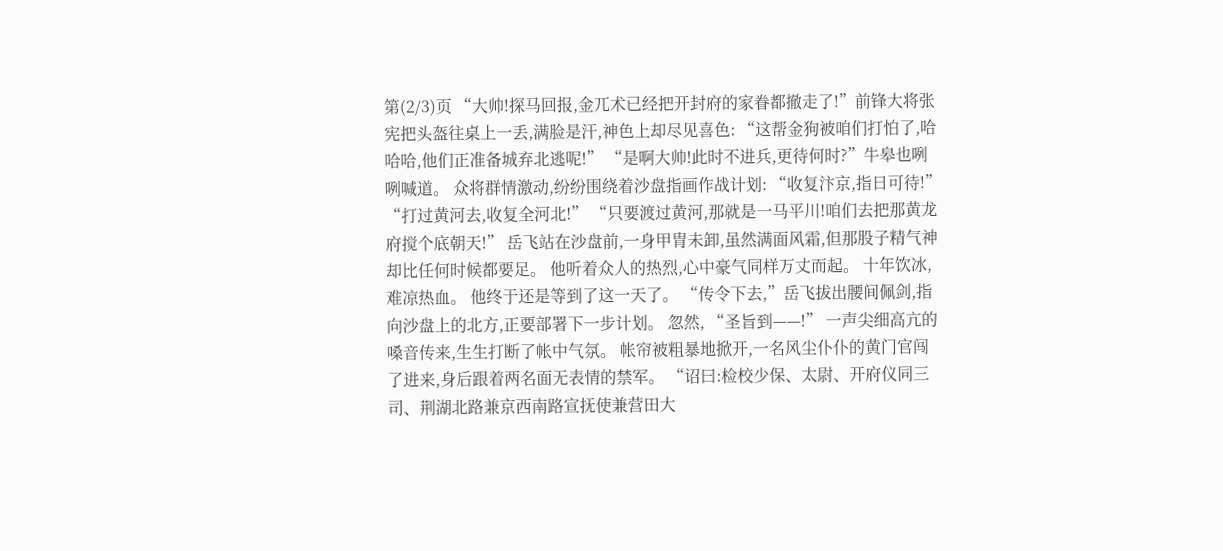第(2/3)页 “大帅!探马回报,金兀术已经把开封府的家眷都撤走了!”前锋大将张宪把头盔往桌上一丢,满脸是汗,神色上却尽见喜色: “这帮金狗被咱们打怕了,哈哈哈,他们正准备城弃北逃呢!” “是啊大帅!此时不进兵,更待何时?”牛皋也咧咧喊道。 众将群情激动,纷纷围绕着沙盘指画作战计划: “收复汴京,指日可待!” “打过黄河去,收复全河北!” “只要渡过黄河,那就是一马平川!咱们去把那黄龙府搅个底朝天!” 岳飞站在沙盘前,一身甲胄未卸,虽然满面风霜,但那股子精气神却比任何时候都要足。 他听着众人的热烈,心中豪气同样万丈而起。 十年饮冰,难凉热血。 他终于还是等到了这一天了。 “传令下去,”岳飞拔出腰间佩剑,指向沙盘上的北方,正要部署下一步计划。 忽然, “圣旨到——!” 一声尖细高亢的嗓音传来,生生打断了帐中气氛。 帐帘被粗暴地掀开,一名风尘仆仆的黄门官闯了进来,身后跟着两名面无表情的禁军。 “诏曰:检校少保、太尉、开府仪同三司、荆湖北路兼京西南路宣抚使兼营田大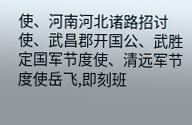使、河南河北诸路招讨使、武昌郡开国公、武胜定国军节度使、清远军节度使岳飞,即刻班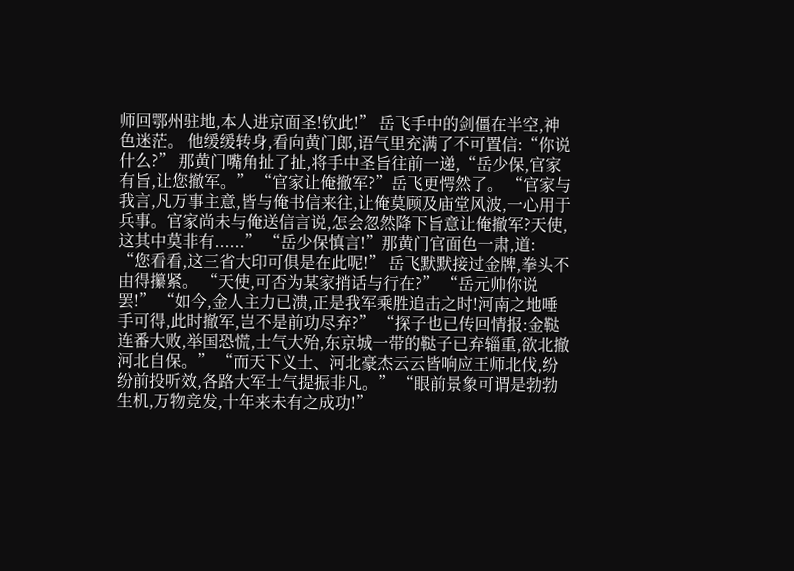师回鄂州驻地,本人进京面圣!钦此!” 岳飞手中的剑僵在半空,神色迷茫。 他缓缓转身,看向黄门郎,语气里充满了不可置信:“你说什么?” 那黄门嘴角扯了扯,将手中圣旨往前一递,“岳少保,官家有旨,让您撤军。” “官家让俺撤军?”岳飞更愕然了。 “官家与我言,凡万事主意,皆与俺书信来往,让俺莫顾及庙堂风波,一心用于兵事。官家尚未与俺送信言说,怎会忽然降下旨意让俺撤军?天使,这其中莫非有......” “岳少保慎言!”那黄门官面色一肃,道: “您看看,这三省大印可俱是在此呢!” 岳飞默默接过金牌,拳头不由得攥紧。 “天使,可否为某家捎话与行在?” “岳元帅你说罢!” “如今,金人主力已溃,正是我军乘胜追击之时!河南之地唾手可得,此时撤军,岂不是前功尽弃?” “探子也已传回情报:金鞑连番大败,举国恐慌,士气大殆,东京城一带的鞑子已弃辎重,欲北撤河北自保。” “而天下义士、河北豪杰云云皆响应王师北伐,纷纷前投听效,各路大军士气提振非凡。” “眼前景象可谓是勃勃生机,万物竞发,十年来未有之成功!”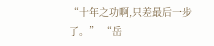“十年之功啊,只差最后一步了。” “岳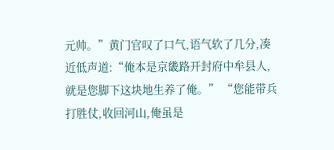元帅。”黄门官叹了口气,语气软了几分,凑近低声道:“俺本是京畿路开封府中牟县人,就是您脚下这块地生养了俺。” “您能带兵打胜仗,收回河山,俺虽是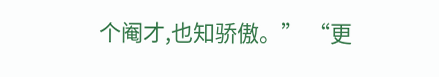个阉才,也知骄傲。” “更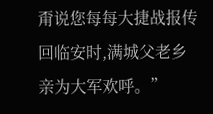甭说您每每大捷战报传回临安时,满城父老乡亲为大军欢呼。”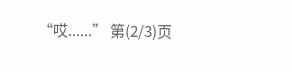“哎......” 第(2/3)页